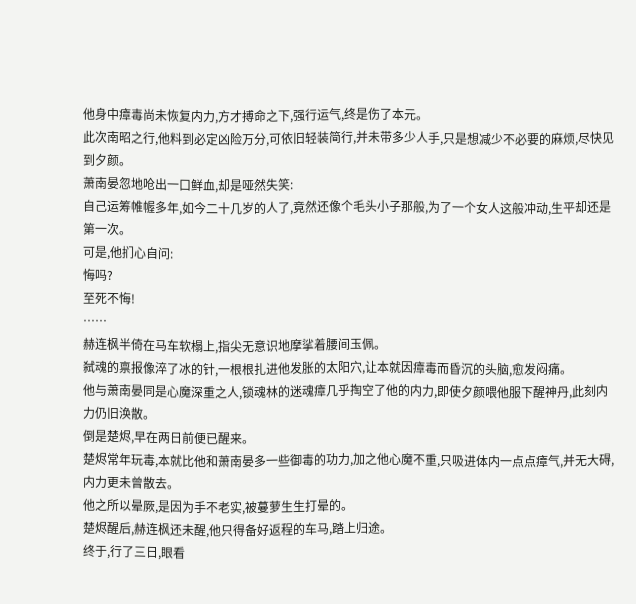他身中瘴毒尚未恢复内力,方才搏命之下,强行运气,终是伤了本元。
此次南昭之行,他料到必定凶险万分,可依旧轻装简行,并未带多少人手,只是想减少不必要的麻烦,尽快见到夕颜。
萧南晏忽地呛出一口鲜血,却是哑然失笑:
自己运筹帷幄多年,如今二十几岁的人了,竟然还像个毛头小子那般,为了一个女人这般冲动,生平却还是第一次。
可是,他扪心自问:
悔吗?
至死不悔!
……
赫连枫半倚在马车软榻上,指尖无意识地摩挲着腰间玉佩。
弑魂的禀报像淬了冰的针,一根根扎进他发胀的太阳穴,让本就因瘴毒而昏沉的头脑,愈发闷痛。
他与萧南晏同是心魔深重之人,锁魂林的迷魂瘴几乎掏空了他的内力,即使夕颜喂他服下醒神丹,此刻内力仍旧涣散。
倒是楚烬,早在两日前便已醒来。
楚烬常年玩毒,本就比他和萧南晏多一些御毒的功力,加之他心魔不重,只吸进体内一点点瘴气,并无大碍,内力更未曾散去。
他之所以晕厥,是因为手不老实,被蔓萝生生打晕的。
楚烬醒后,赫连枫还未醒,他只得备好返程的车马,踏上归途。
终于,行了三日,眼看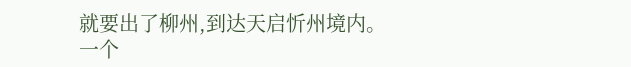就要出了柳州,到达天启忻州境内。
一个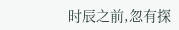时辰之前,忽有探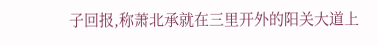子回报,称萧北承就在三里开外的阳关大道上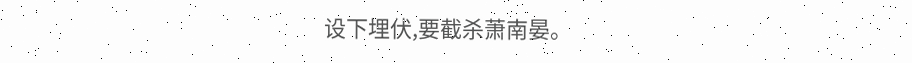设下埋伏,要截杀萧南晏。